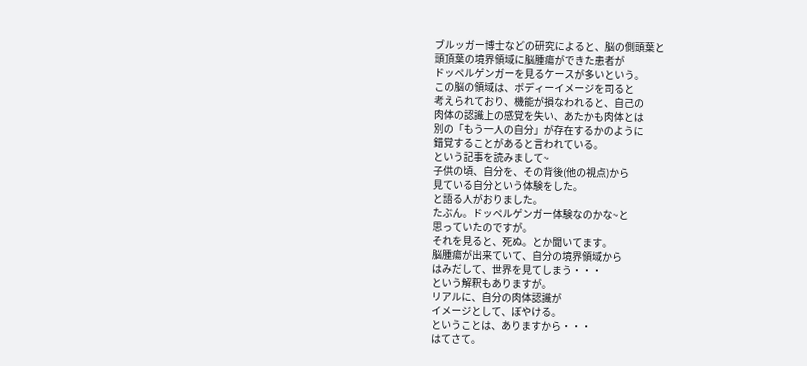ブルッガー博士などの研究によると、脳の側頭葉と
頭頂葉の境界領域に脳腫瘍ができた患者が
ドッペルゲンガーを見るケースが多いという。
この脳の領域は、ボディーイメージを司ると
考えられており、機能が損なわれると、自己の
肉体の認識上の感覚を失い、あたかも肉体とは
別の「もう一人の自分」が存在するかのように
錯覚することがあると言われている。
という記事を読みまして~
子供の頃、自分を、その背後(他の視点)から
見ている自分という体験をした。
と語る人がおりました。
たぶん。ドッペルゲンガー体験なのかな~と
思っていたのですが。
それを見ると、死ぬ。とか聞いてます。
脳腫瘍が出来ていて、自分の境界領域から
はみだして、世界を見てしまう・・・
という解釈もありますが。
リアルに、自分の肉体認識が
イメージとして、ぼやける。
ということは、ありますから・・・
はてさて。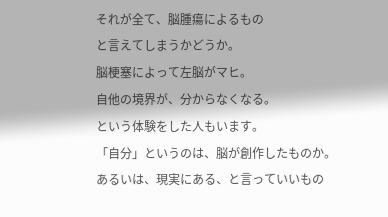それが全て、脳腫瘍によるもの
と言えてしまうかどうか。
脳梗塞によって左脳がマヒ。
自他の境界が、分からなくなる。
という体験をした人もいます。
「自分」というのは、脳が創作したものか。
あるいは、現実にある、と言っていいもの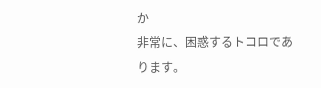か
非常に、困惑するトコロであります。